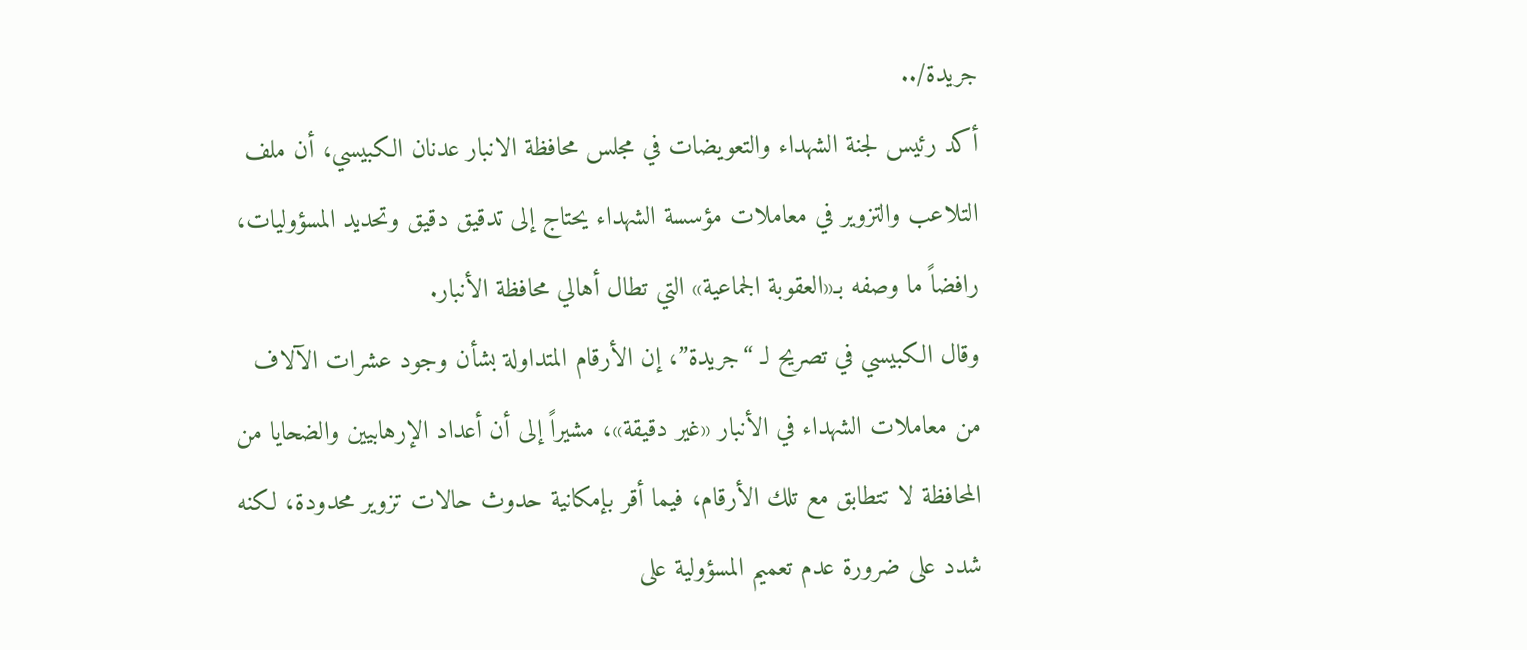جريدة/..
أكد رئيس لجنة الشهداء والتعويضات في مجلس محافظة الانبار عدنان الكبيسي، أن ملف التلاعب والتزوير في معاملات مؤسسة الشهداء يحتاج إلى تدقيق دقيق وتحديد المسؤوليات، رافضاً ما وصفه بـ«العقوبة الجماعية» التي تطال أهالي محافظة الأنبار.
وقال الكبيسي في تصريح لـ “جريدة”، إن الأرقام المتداولة بشأن وجود عشرات الآلاف من معاملات الشهداء في الأنبار «غير دقيقة»، مشيراً إلى أن أعداد الإرهابيين والضحايا من المحافظة لا تتطابق مع تلك الأرقام، فيما أقر بإمكانية حدوث حالات تزوير محدودة، لكنه شدد على ضرورة عدم تعميم المسؤولية على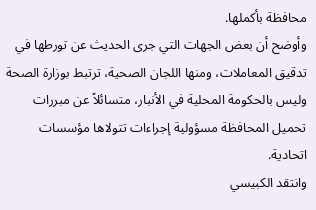محافظة بأكملها.
وأوضح أن بعض الجهات التي جرى الحديث عن تورطها في تدقيق المعاملات، ومنها اللجان الصحية، ترتبط بوزارة الصحة وليس بالحكومة المحلية في الأنبار، متسائلاً عن مبررات تحميل المحافظة مسؤولية إجراءات تتولاها مؤسسات اتحادية.
وانتقد الكبيسي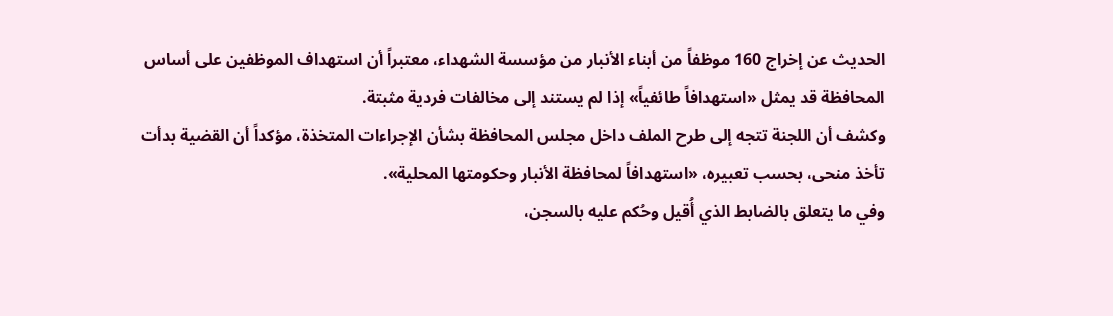الحديث عن إخراج 160 موظفاً من أبناء الأنبار من مؤسسة الشهداء، معتبراً أن استهداف الموظفين على أساس المحافظة قد يمثل «استهدافاً طائفياً» إذا لم يستند إلى مخالفات فردية مثبتة.
وكشف أن اللجنة تتجه إلى طرح الملف داخل مجلس المحافظة بشأن الإجراءات المتخذة، مؤكداً أن القضية بدأت تأخذ منحى، بحسب تعبيره، «استهدافاً لمحافظة الأنبار وحكومتها المحلية».
وفي ما يتعلق بالضابط الذي أُقيل وحُكم عليه بالسجن،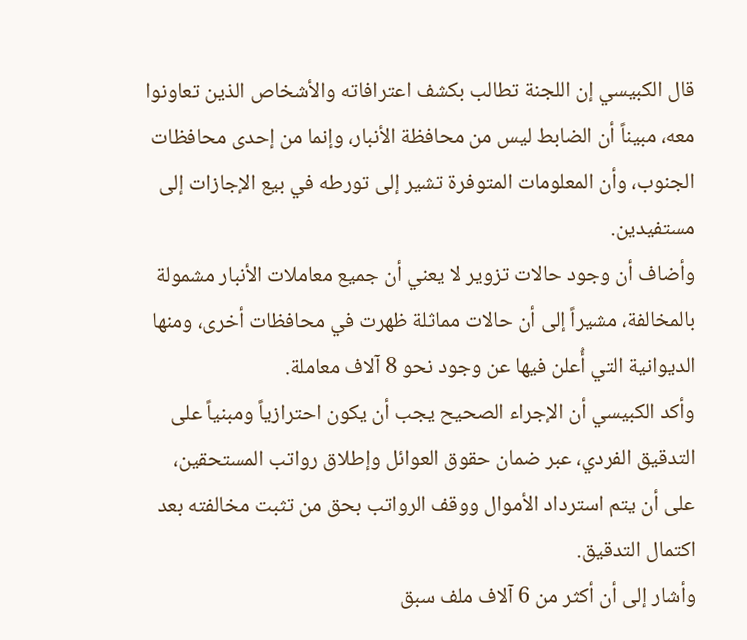قال الكبيسي إن اللجنة تطالب بكشف اعترافاته والأشخاص الذين تعاونوا معه، مبيناً أن الضابط ليس من محافظة الأنبار، وإنما من إحدى محافظات الجنوب، وأن المعلومات المتوفرة تشير إلى تورطه في بيع الإجازات إلى مستفيدين.
وأضاف أن وجود حالات تزوير لا يعني أن جميع معاملات الأنبار مشمولة بالمخالفة، مشيراً إلى أن حالات مماثلة ظهرت في محافظات أخرى، ومنها الديوانية التي أُعلن فيها عن وجود نحو 8 آلاف معاملة.
وأكد الكبيسي أن الإجراء الصحيح يجب أن يكون احترازياً ومبنياً على التدقيق الفردي، عبر ضمان حقوق العوائل وإطلاق رواتب المستحقين، على أن يتم استرداد الأموال ووقف الرواتب بحق من تثبت مخالفته بعد اكتمال التدقيق.
وأشار إلى أن أكثر من 6 آلاف ملف سبق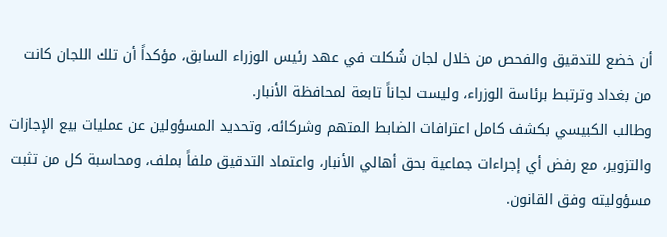أن خضع للتدقيق والفحص من خلال لجان شُكلت في عهد رئيس الوزراء السابق، مؤكداً أن تلك اللجان كانت من بغداد وترتبط برئاسة الوزراء، وليست لجاناً تابعة لمحافظة الأنبار.
وطالب الكبيسي بكشف كامل اعترافات الضابط المتهم وشركائه، وتحديد المسؤولين عن عمليات بيع الإجازات والتزوير، مع رفض أي إجراءات جماعية بحق أهالي الأنبار، واعتماد التدقيق ملفاً بملف، ومحاسبة كل من تثبت مسؤوليته وفق القانون.